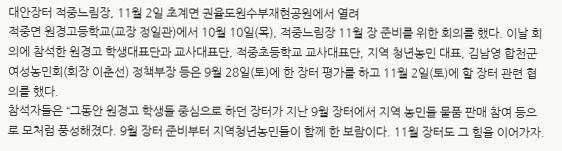대안장터 적중느림장, 11월 2일 초계면 권율도원수부재현공원에서 열려
적중면 원경고등학교(교장 정일관)에서 10월 10일(목), 적중느림장 11월 장 준비를 위한 회의를 했다. 이날 회의에 참석한 원경고 학생대표단과 교사대표단, 적중초등학교 교사대표단, 지역 청년농민 대표, 김남영 합천군여성농민회(회장 이춘선) 정책부장 등은 9월 28일(토)에 한 장터 평가를 하고 11월 2일(토)에 할 장터 관련 협의를 했다.
참석자들은 “그동안 원경고 학생들 중심으로 하던 장터가 지난 9월 장터에서 지역 농민들 물품 판매 참여 등으로 모처럼 풍성해졌다. 9월 장터 준비부터 지역청년농민들이 함께 한 보람이다. 11월 장터도 그 힘을 이어가자.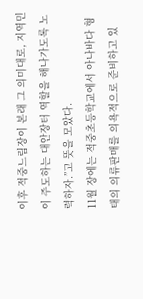이후 적중느림장이 본래 그 의미대로, 지역민이 주도하는 대안장터 역할을 해나가도록 노력하자.”고 뜻을 모았다.
11월 장에는 적중초등학교에서 아나바다 형태의 의류판매를 의욕적으로 준비하고 있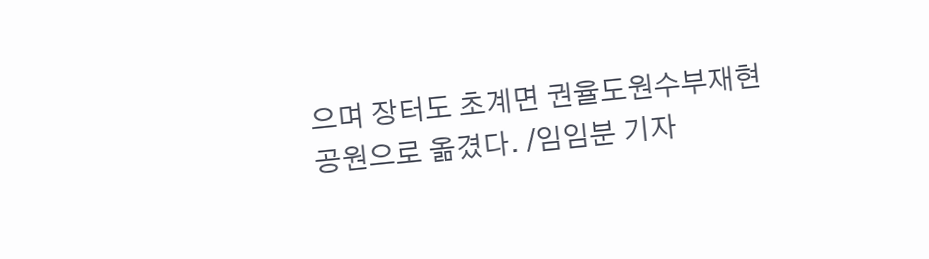으며 장터도 초계면 권율도원수부재현공원으로 옮겼다. /임임분 기자